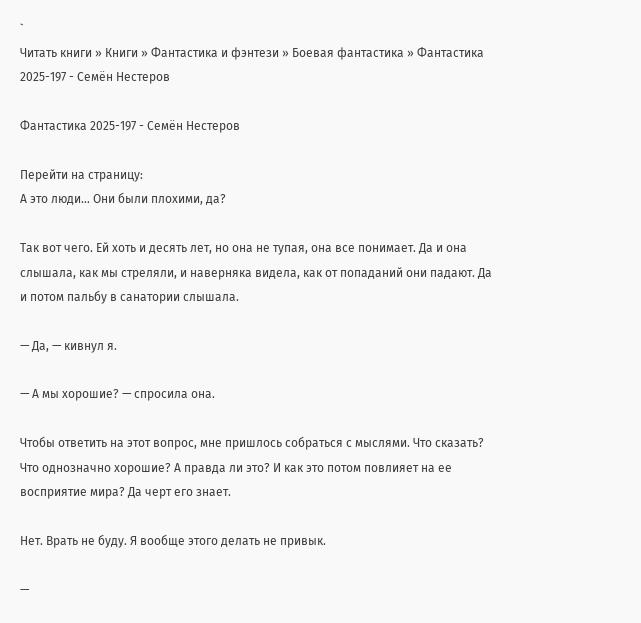`
Читать книги » Книги » Фантастика и фэнтези » Боевая фантастика » Фантастика 2025-197 - Семён Нестеров

Фантастика 2025-197 - Семён Нестеров

Перейти на страницу:
А это люди… Они были плохими, да?

Так вот чего. Ей хоть и десять лет, но она не тупая, она все понимает. Да и она слышала, как мы стреляли, и наверняка видела, как от попаданий они падают. Да и потом пальбу в санатории слышала.

— Да, — кивнул я.

— А мы хорошие? — спросила она.

Чтобы ответить на этот вопрос, мне пришлось собраться с мыслями. Что сказать? Что однозначно хорошие? А правда ли это? И как это потом повлияет на ее восприятие мира? Да черт его знает.

Нет. Врать не буду. Я вообще этого делать не привык.

—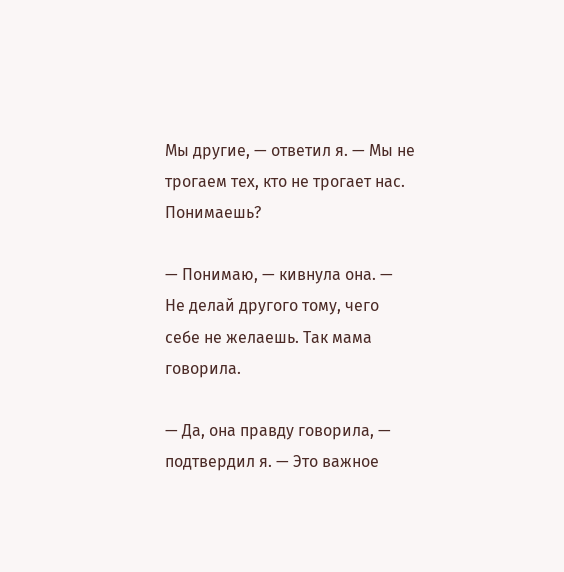Мы другие, — ответил я. — Мы не трогаем тех, кто не трогает нас. Понимаешь?

— Понимаю, — кивнула она. — Не делай другого тому, чего себе не желаешь. Так мама говорила.

— Да, она правду говорила, — подтвердил я. — Это важное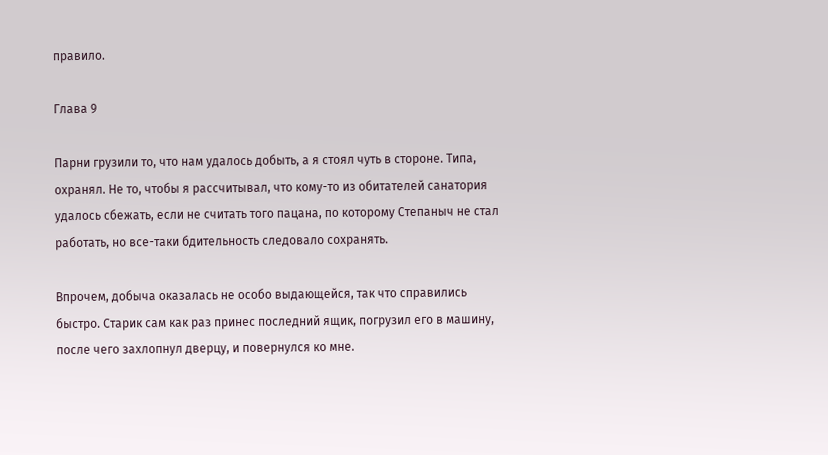правило.

Глава 9

Парни грузили то, что нам удалось добыть, а я стоял чуть в стороне. Типа, охранял. Не то, чтобы я рассчитывал, что кому-то из обитателей санатория удалось сбежать, если не считать того пацана, по которому Степаныч не стал работать, но все-таки бдительность следовало сохранять.

Впрочем, добыча оказалась не особо выдающейся, так что справились быстро. Старик сам как раз принес последний ящик, погрузил его в машину, после чего захлопнул дверцу, и повернулся ко мне.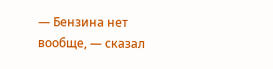— Бензина нет вообще, — сказал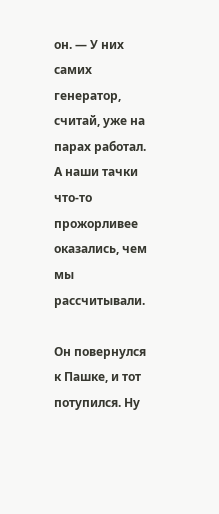он. — У них самих генератор, считай, уже на парах работал. А наши тачки что-то прожорливее оказались, чем мы рассчитывали.

Он повернулся к Пашке, и тот потупился. Ну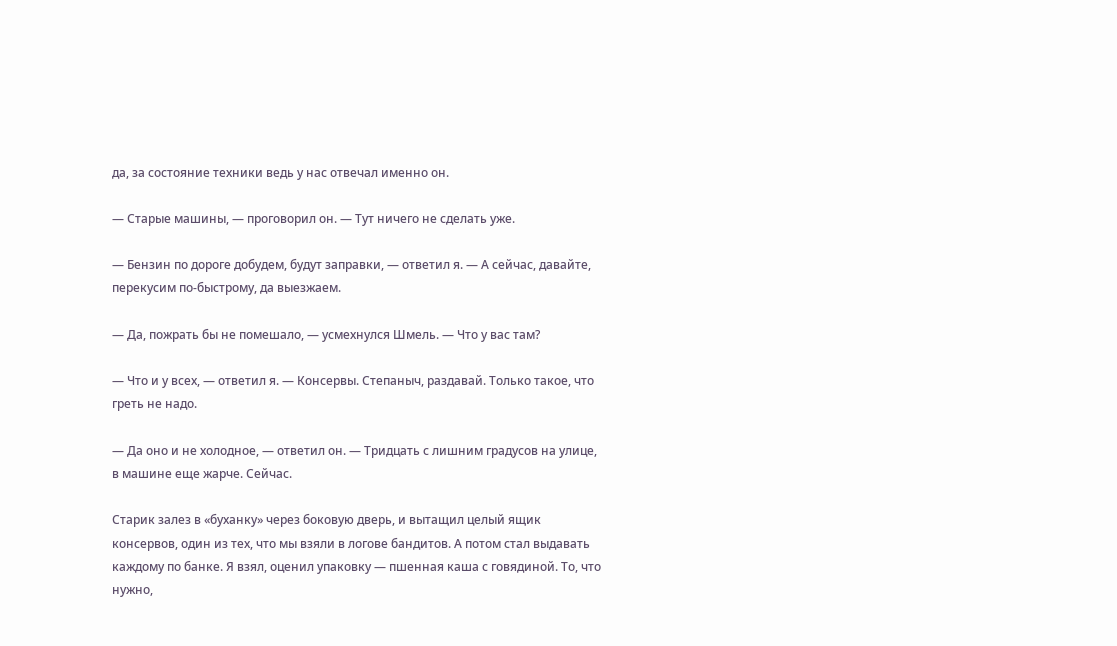да, за состояние техники ведь у нас отвечал именно он.

— Старые машины, — проговорил он. — Тут ничего не сделать уже.

— Бензин по дороге добудем, будут заправки, — ответил я. — А сейчас, давайте, перекусим по-быстрому, да выезжаем.

— Да, пожрать бы не помешало, — усмехнулся Шмель. — Что у вас там?

— Что и у всех, — ответил я. — Консервы. Степаныч, раздавай. Только такое, что греть не надо.

— Да оно и не холодное, — ответил он. — Тридцать с лишним градусов на улице, в машине еще жарче. Сейчас.

Старик залез в «буханку» через боковую дверь, и вытащил целый ящик консервов, один из тех, что мы взяли в логове бандитов. А потом стал выдавать каждому по банке. Я взял, оценил упаковку — пшенная каша с говядиной. То, что нужно,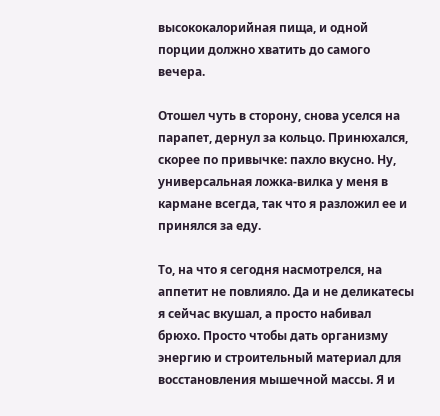высококалорийная пища, и одной порции должно хватить до самого вечера.

Отошел чуть в сторону, снова уселся на парапет, дернул за кольцо. Принюхался, скорее по привычке: пахло вкусно. Ну, универсальная ложка-вилка у меня в кармане всегда, так что я разложил ее и принялся за еду.

То, на что я сегодня насмотрелся, на аппетит не повлияло. Да и не деликатесы я сейчас вкушал, а просто набивал брюхо. Просто чтобы дать организму энергию и строительный материал для восстановления мышечной массы. Я и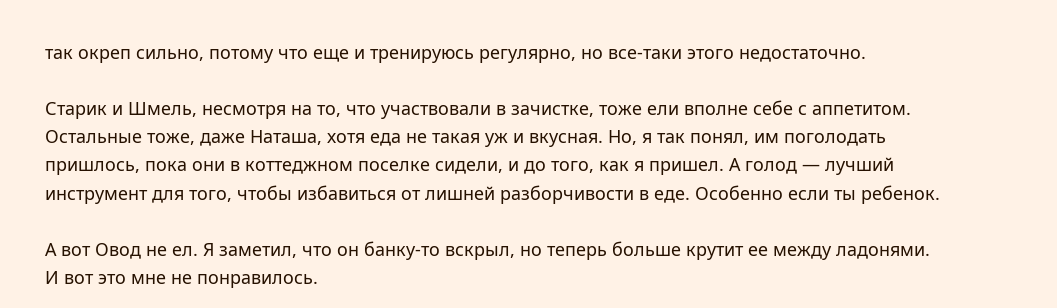так окреп сильно, потому что еще и тренируюсь регулярно, но все-таки этого недостаточно.

Старик и Шмель, несмотря на то, что участвовали в зачистке, тоже ели вполне себе с аппетитом. Остальные тоже, даже Наташа, хотя еда не такая уж и вкусная. Но, я так понял, им поголодать пришлось, пока они в коттеджном поселке сидели, и до того, как я пришел. А голод — лучший инструмент для того, чтобы избавиться от лишней разборчивости в еде. Особенно если ты ребенок.

А вот Овод не ел. Я заметил, что он банку-то вскрыл, но теперь больше крутит ее между ладонями. И вот это мне не понравилось.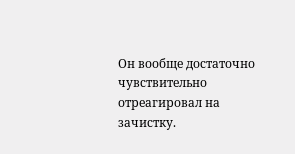Он вообще достаточно чувствительно отреагировал на зачистку.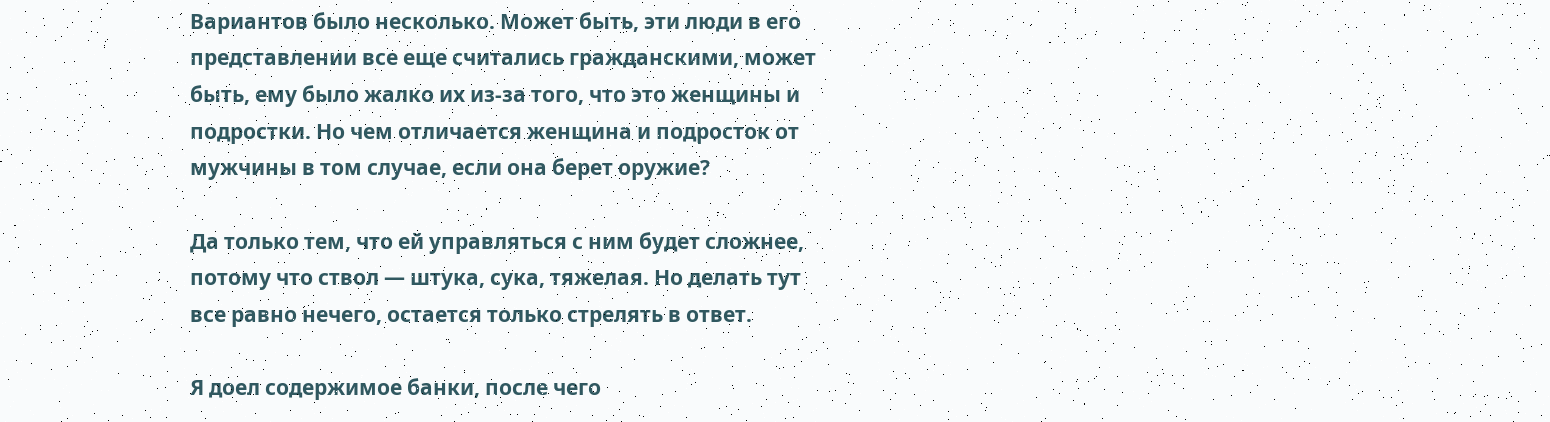Вариантов было несколько. Может быть, эти люди в его представлении все еще считались гражданскими, может быть, ему было жалко их из-за того, что это женщины и подростки. Но чем отличается женщина и подросток от мужчины в том случае, если она берет оружие?

Да только тем, что ей управляться с ним будет сложнее, потому что ствол — штука, сука, тяжелая. Но делать тут все равно нечего, остается только стрелять в ответ.

Я доел содержимое банки, после чего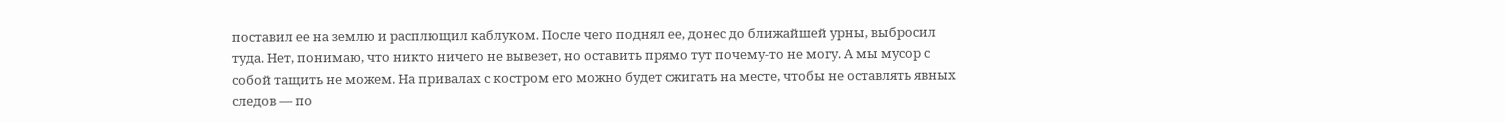поставил ее на землю и расплющил каблуком. После чего поднял ее, донес до ближайшей урны, выбросил туда. Нет, понимаю, что никто ничего не вывезет, но оставить прямо тут почему-то не могу. А мы мусор с собой тащить не можем. На привалах с костром его можно будет сжигать на месте, чтобы не оставлять явных следов — по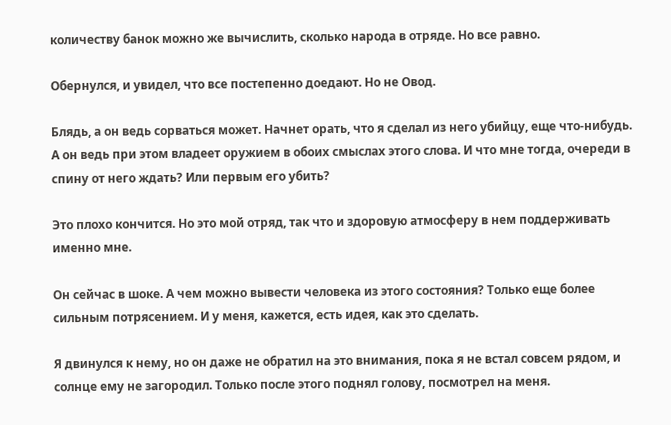количеству банок можно же вычислить, сколько народа в отряде. Но все равно.

Обернулся, и увидел, что все постепенно доедают. Но не Овод.

Блядь, а он ведь сорваться может. Начнет орать, что я сделал из него убийцу, еще что-нибудь. А он ведь при этом владеет оружием в обоих смыслах этого слова. И что мне тогда, очереди в спину от него ждать? Или первым его убить?

Это плохо кончится. Но это мой отряд, так что и здоровую атмосферу в нем поддерживать именно мне.

Он сейчас в шоке. А чем можно вывести человека из этого состояния? Только еще более сильным потрясением. И у меня, кажется, есть идея, как это сделать.

Я двинулся к нему, но он даже не обратил на это внимания, пока я не встал совсем рядом, и солнце ему не загородил. Только после этого поднял голову, посмотрел на меня.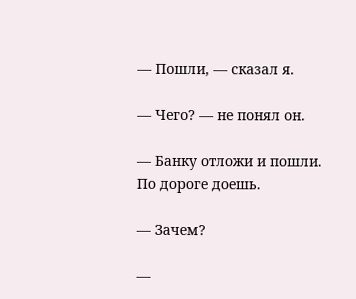— Пошли, — сказал я.

— Чего? — не понял он.

— Банку отложи и пошли. По дороге доешь.

— Зачем?

—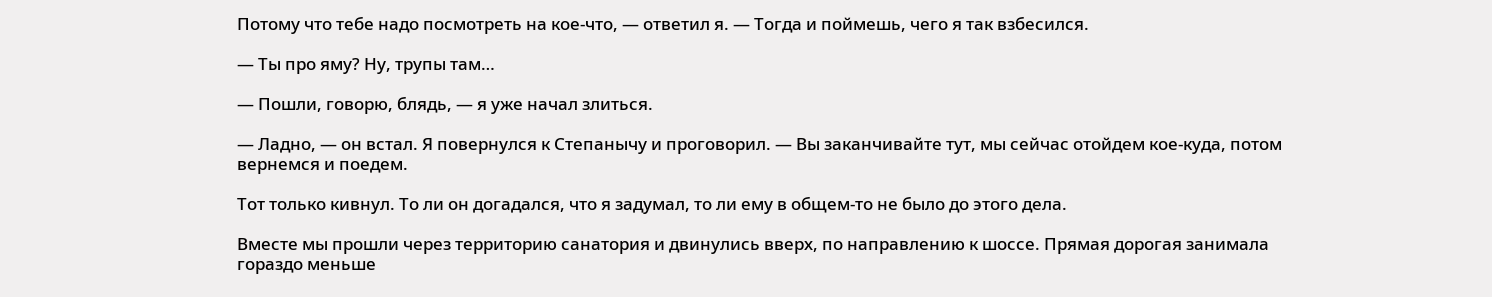Потому что тебе надо посмотреть на кое-что, — ответил я. — Тогда и поймешь, чего я так взбесился.

— Ты про яму? Ну, трупы там…

— Пошли, говорю, блядь, — я уже начал злиться.

— Ладно, — он встал. Я повернулся к Степанычу и проговорил. — Вы заканчивайте тут, мы сейчас отойдем кое-куда, потом вернемся и поедем.

Тот только кивнул. То ли он догадался, что я задумал, то ли ему в общем-то не было до этого дела.

Вместе мы прошли через территорию санатория и двинулись вверх, по направлению к шоссе. Прямая дорогая занимала гораздо меньше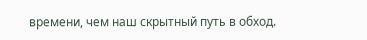времени, чем наш скрытный путь в обход.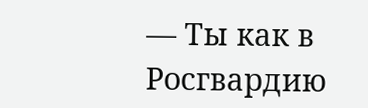— Ты как в Росгвардию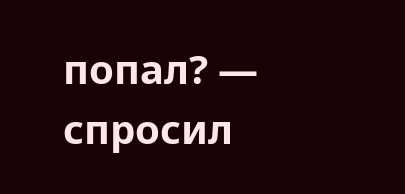попал? — спросил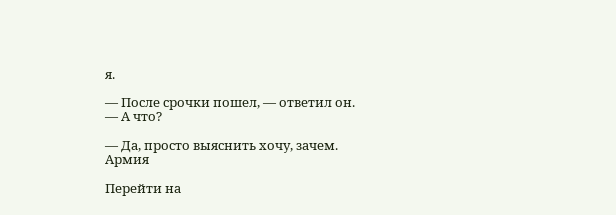я.

— После срочки пошел, — ответил он. — А что?

— Да, просто выяснить хочу, зачем. Армия

Перейти на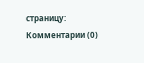страницу:
Комментарии (0)